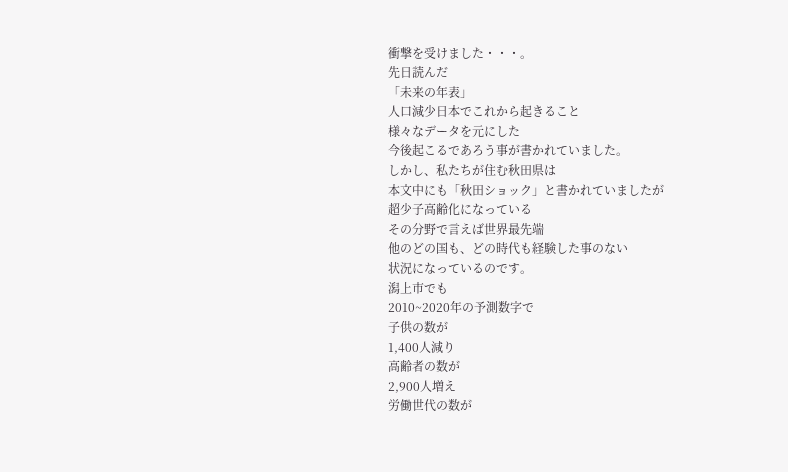衝撃を受けました・・・。
先日読んだ
「未来の年表」
人口減少日本でこれから起きること
様々なデータを元にした
今後起こるであろう事が書かれていました。
しかし、私たちが住む秋田県は
本文中にも「秋田ショック」と書かれていましたが
超少子高齢化になっている
その分野で言えば世界最先端
他のどの国も、どの時代も経験した事のない
状況になっているのです。
潟上市でも
2010~2020年の予測数字で
子供の数が
1,400人減り
高齢者の数が
2,900人増え
労働世代の数が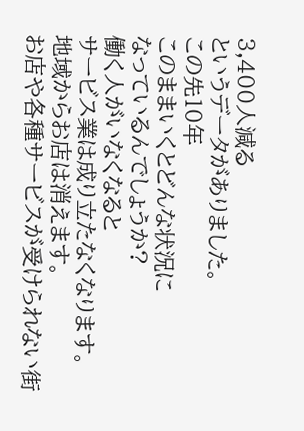3,400人減る
というデータがありました。
この先10年
このままいくとどんな状況に
なっているんでしょうか?
働く人がいなくなると
サービス業は成り立たなくなります。
地域からお店は消えます。
お店や各種サービスが受けられない街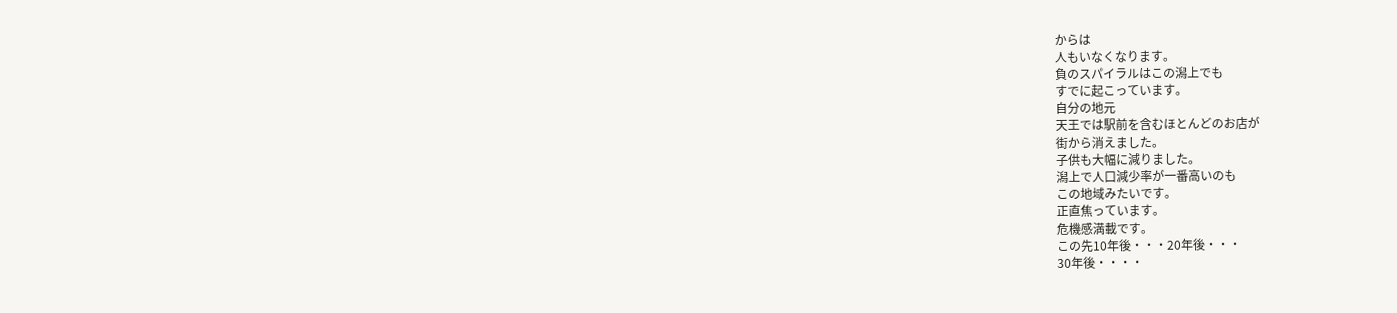からは
人もいなくなります。
負のスパイラルはこの潟上でも
すでに起こっています。
自分の地元
天王では駅前を含むほとんどのお店が
街から消えました。
子供も大幅に減りました。
潟上で人口減少率が一番高いのも
この地域みたいです。
正直焦っています。
危機感満載です。
この先10年後・・・20年後・・・
30年後・・・・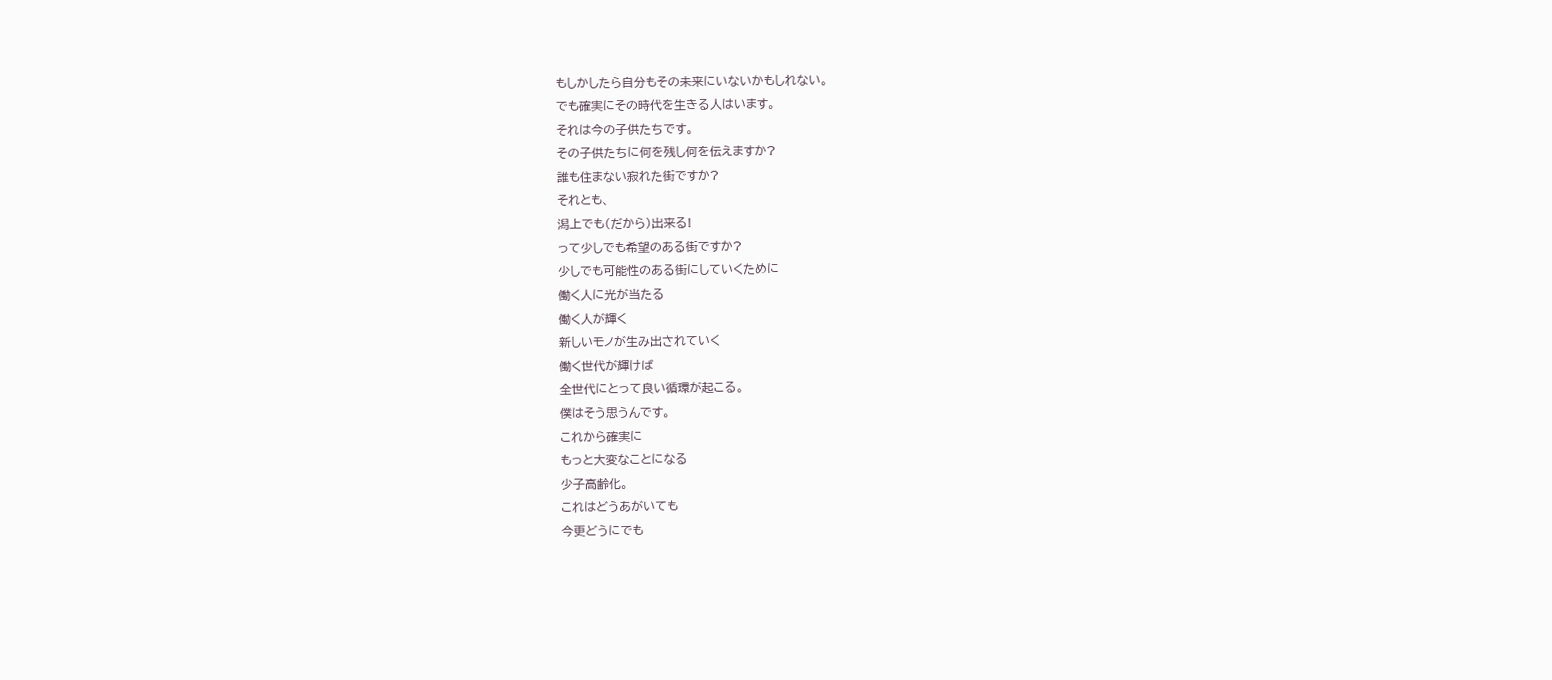もしかしたら自分もその未来にいないかもしれない。
でも確実にその時代を生きる人はいます。
それは今の子供たちです。
その子供たちに何を残し何を伝えますか?
誰も住まない寂れた街ですか?
それとも、
潟上でも(だから)出来る!
って少しでも希望のある街ですか?
少しでも可能性のある街にしていくために
働く人に光が当たる
働く人が輝く
新しいモノが生み出されていく
働く世代が輝けば
全世代にとって良い循環が起こる。
僕はそう思うんです。
これから確実に
もっと大変なことになる
少子高齢化。
これはどうあがいても
今更どうにでも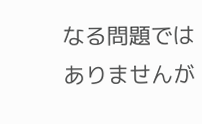なる問題では
ありませんが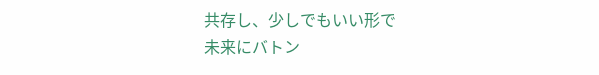共存し、少しでもいい形で
未来にバトン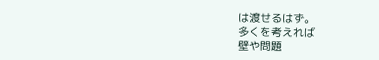は渡せるはず。
多くを考えれば
壁や問題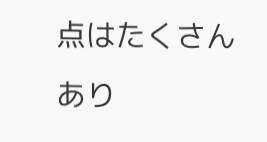点はたくさんあり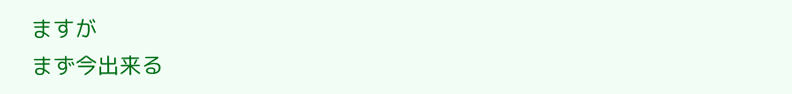ますが
まず今出来る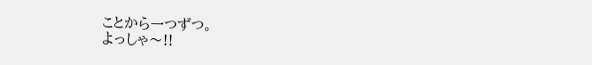ことから一つずつ。
よっしゃ〜!!